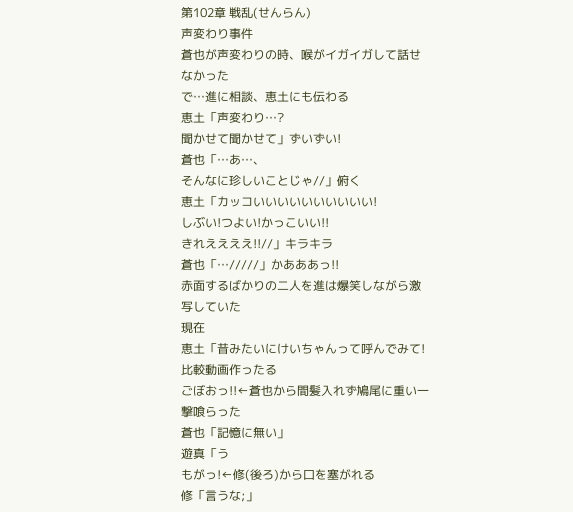第102章 戦乱(せんらん)
声変わり事件
蒼也が声変わりの時、喉がイガイガして話せなかった
で…進に相談、恵土にも伝わる
恵土「声変わり…?
聞かせて聞かせて」ずいずい!
蒼也「…あ…、
そんなに珍しいことじゃ//」俯く
恵土「カッコいいいいいいいいいい!
しぶい!つよい!かっこいい!!
きれええええ!!//」キラキラ
蒼也「…/////」かあああっ!!
赤面するばかりの二人を進は爆笑しながら激写していた
現在
恵土「昔みたいにけいちゃんって呼んでみて!
比較動画作ったる
ごぼおっ!!←蒼也から間髪入れず鳩尾に重い一撃喰らった
蒼也「記憶に無い」
遊真「う
もがっ!←修(後ろ)から口を塞がれる
修「言うな;」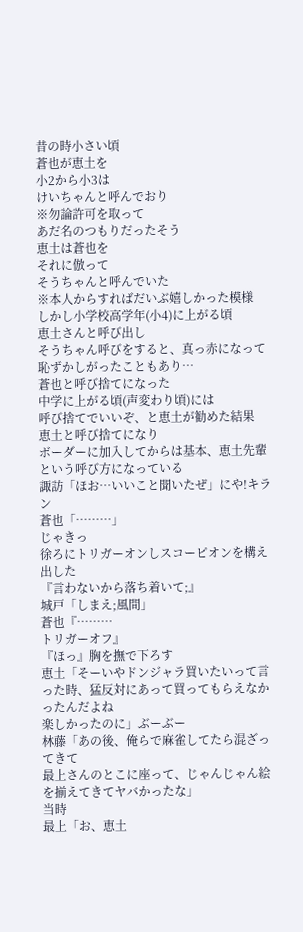昔の時小さい頃
蒼也が恵土を
小2から小3は
けいちゃんと呼んでおり
※勿論許可を取って
あだ名のつもりだったそう
恵土は蒼也を
それに倣って
そうちゃんと呼んでいた
※本人からすればだいぶ嬉しかった模様
しかし小学校高学年(小4)に上がる頃
恵土さんと呼び出し
そうちゃん呼びをすると、真っ赤になって恥ずかしがったこともあり…
蒼也と呼び捨てになった
中学に上がる頃(声変わり頃)には
呼び捨てでいいぞ、と恵土が勧めた結果
恵土と呼び捨てになり
ボーダーに加入してからは基本、恵土先輩という呼び方になっている
諏訪「ほお…いいこと聞いたぜ」にや!キラン
蒼也「………」
じゃきっ
徐ろにトリガーオンしスコーピオンを構え出した
『言わないから落ち着いて;』
城戸「しまえ;風間」
蒼也『………
トリガーオフ』
『ほっ』胸を撫で下ろす
恵土「そーいやドンジャラ買いたいって言った時、猛反対にあって買ってもらえなかったんだよね
楽しかったのに」ぶーぶー
林藤「あの後、俺らで麻雀してたら混ざってきて
最上さんのとこに座って、じゃんじゃん絵を揃えてきてヤバかったな」
当時
最上「お、恵土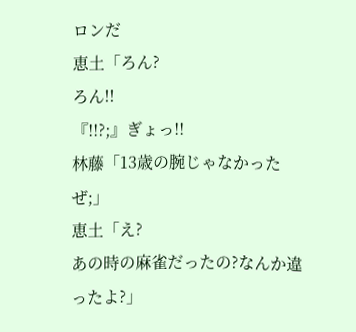ロンだ
恵土「ろん?
ろん!!
『!!?;』ぎょっ!!
林藤「13歳の腕じゃなかったぜ;」
恵土「え?
あの時の麻雀だったの?なんか違ったよ?」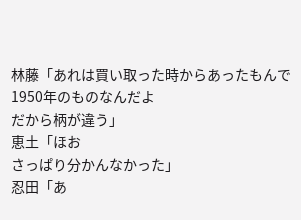林藤「あれは買い取った時からあったもんで
1950年のものなんだよ
だから柄が違う」
恵土「ほお
さっぱり分かんなかった」
忍田「あ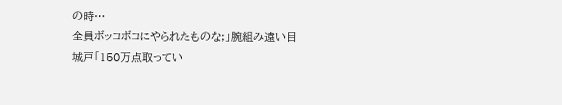の時…
全員ボッコボコにやられたものな;」腕組み遠い目
城戸「150万点取ってい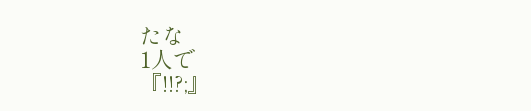たな
1人で
『!!?;』